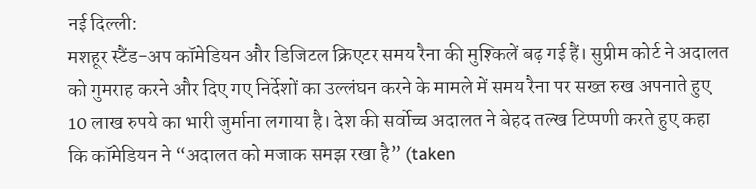नई दिल्ली:
मशहूर स्टैंड-अप कॉमेडियन और डिजिटल क्रिएटर समय रैना की मुश्किलें बढ़ गई हैं। सुप्रीम कोर्ट ने अदालत को गुमराह करने और दिए गए निर्देशों का उल्लंघन करने के मामले में समय रैना पर सख्त रुख अपनाते हुए 10 लाख रुपये का भारी जुर्माना लगाया है। देश की सर्वोच्च अदालत ने बेहद तल्ख टिप्पणी करते हुए कहा कि कॉमेडियन ने “अदालत को मजाक समझ रखा है” (taken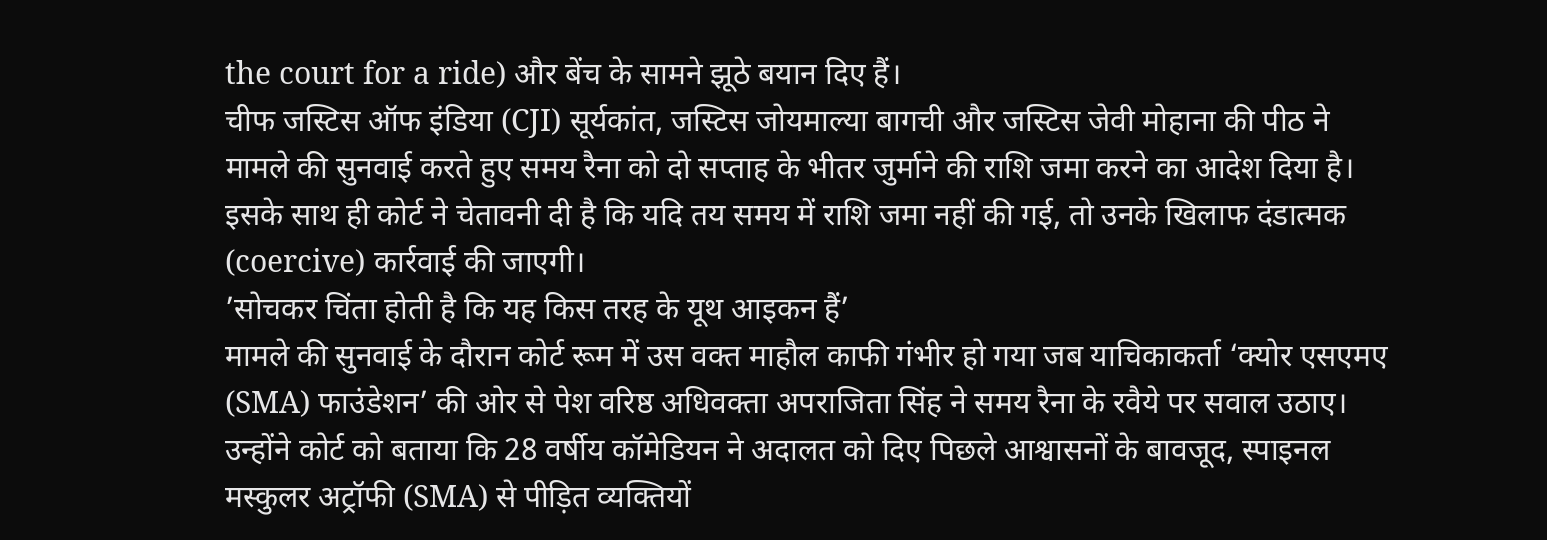the court for a ride) और बेंच के सामने झूठे बयान दिए हैं।
चीफ जस्टिस ऑफ इंडिया (CJI) सूर्यकांत, जस्टिस जोयमाल्या बागची और जस्टिस जेवी मोहाना की पीठ ने मामले की सुनवाई करते हुए समय रैना को दो सप्ताह के भीतर जुर्माने की राशि जमा करने का आदेश दिया है। इसके साथ ही कोर्ट ने चेतावनी दी है कि यदि तय समय में राशि जमा नहीं की गई, तो उनके खिलाफ दंडात्मक (coercive) कार्रवाई की जाएगी।
’सोचकर चिंता होती है कि यह किस तरह के यूथ आइकन हैं’
मामले की सुनवाई के दौरान कोर्ट रूम में उस वक्त माहौल काफी गंभीर हो गया जब याचिकाकर्ता ‘क्योर एसएमए (SMA) फाउंडेशन’ की ओर से पेश वरिष्ठ अधिवक्ता अपराजिता सिंह ने समय रैना के रवैये पर सवाल उठाए। उन्होंने कोर्ट को बताया कि 28 वर्षीय कॉमेडियन ने अदालत को दिए पिछले आश्वासनों के बावजूद, स्पाइनल मस्कुलर अट्रॉफी (SMA) से पीड़ित व्यक्तियों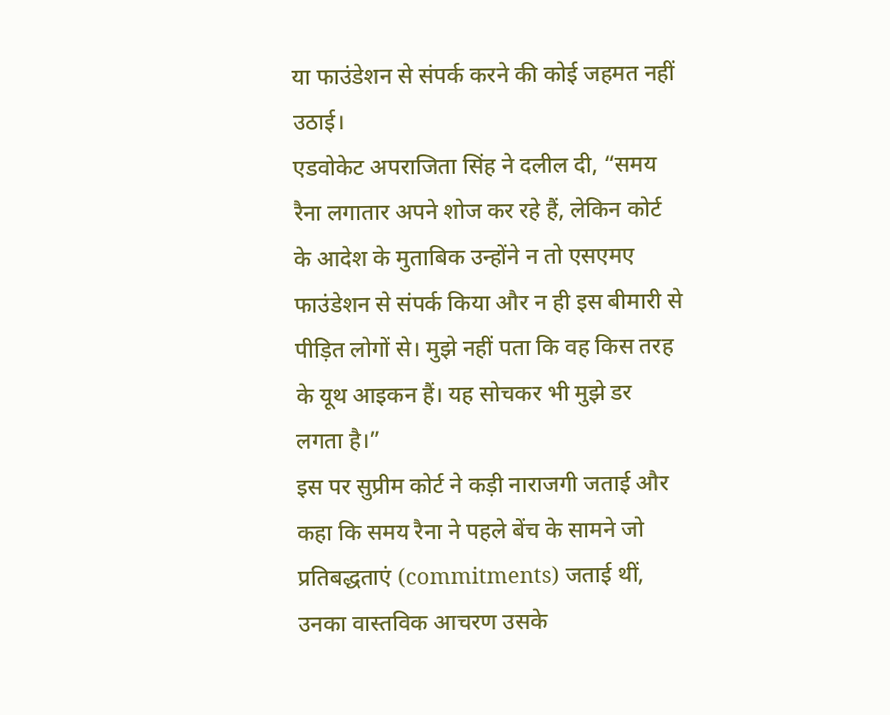या फाउंडेशन से संपर्क करने की कोई जहमत नहीं उठाई।
एडवोकेट अपराजिता सिंह ने दलील दी, “समय रैना लगातार अपने शोज कर रहे हैं, लेकिन कोर्ट के आदेश के मुताबिक उन्होंने न तो एसएमए फाउंडेशन से संपर्क किया और न ही इस बीमारी से पीड़ित लोगों से। मुझे नहीं पता कि वह किस तरह के यूथ आइकन हैं। यह सोचकर भी मुझे डर लगता है।”
इस पर सुप्रीम कोर्ट ने कड़ी नाराजगी जताई और कहा कि समय रैना ने पहले बेंच के सामने जो प्रतिबद्धताएं (commitments) जताई थीं, उनका वास्तविक आचरण उसके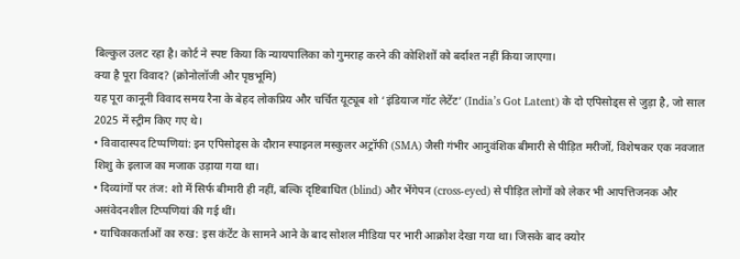बिल्कुल उलट रहा है। कोर्ट ने स्पष्ट किया कि न्यायपालिका को गुमराह करने की कोशिशों को बर्दाश्त नहीं किया जाएगा।
क्या है पूरा विवाद? (क्रोनोलॉजी और पृष्ठभूमि)
यह पूरा कानूनी विवाद समय रैना के बेहद लोकप्रिय और चर्चित यूट्यूब शो ‘इंडियाज गॉट लेटेंट’ (India’s Got Latent) के दो एपिसोड्स से जुड़ा है, जो साल 2025 में स्ट्रीम किए गए थे।
• विवादास्पद टिप्पणियां: इन एपिसोड्स के दौरान स्पाइनल मस्कुलर अट्रॉफी (SMA) जैसी गंभीर आनुवंशिक बीमारी से पीड़ित मरीजों, विशेषकर एक नवजात शिशु के इलाज का मजाक उड़ाया गया था।
• दिव्यांगों पर तंज: शो में सिर्फ बीमारी ही नहीं, बल्कि दृष्टिबाधित (blind) और भेंगेपन (cross-eyed) से पीड़ित लोगों को लेकर भी आपत्तिजनक और असंवेदनशील टिप्पणियां की गई थीं।
• याचिकाकर्ताओं का रुख: इस कंटेंट के सामने आने के बाद सोशल मीडिया पर भारी आक्रोश देखा गया था। जिसके बाद क्योर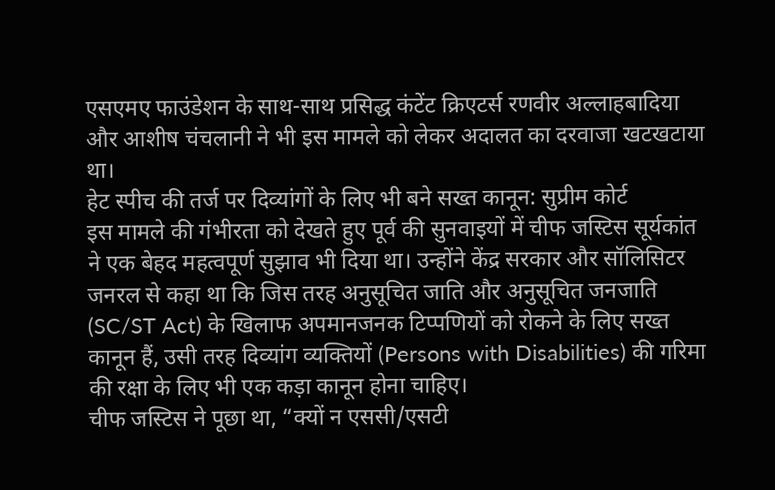एसएमए फाउंडेशन के साथ-साथ प्रसिद्ध कंटेंट क्रिएटर्स रणवीर अल्लाहबादिया और आशीष चंचलानी ने भी इस मामले को लेकर अदालत का दरवाजा खटखटाया था।
हेट स्पीच की तर्ज पर दिव्यांगों के लिए भी बने सख्त कानून: सुप्रीम कोर्ट
इस मामले की गंभीरता को देखते हुए पूर्व की सुनवाइयों में चीफ जस्टिस सूर्यकांत ने एक बेहद महत्वपूर्ण सुझाव भी दिया था। उन्होंने केंद्र सरकार और सॉलिसिटर जनरल से कहा था कि जिस तरह अनुसूचित जाति और अनुसूचित जनजाति (SC/ST Act) के खिलाफ अपमानजनक टिप्पणियों को रोकने के लिए सख्त कानून हैं, उसी तरह दिव्यांग व्यक्तियों (Persons with Disabilities) की गरिमा की रक्षा के लिए भी एक कड़ा कानून होना चाहिए।
चीफ जस्टिस ने पूछा था, “क्यों न एससी/एसटी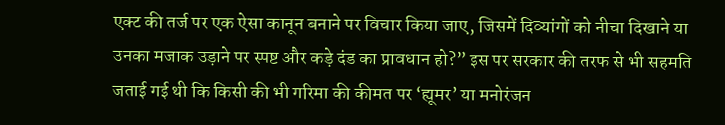एक्ट की तर्ज पर एक ऐसा कानून बनाने पर विचार किया जाए, जिसमें दिव्यांगों को नीचा दिखाने या उनका मजाक उड़ाने पर स्पष्ट और कड़े दंड का प्रावधान हो?” इस पर सरकार की तरफ से भी सहमति जताई गई थी कि किसी की भी गरिमा की कीमत पर ‘ह्यूमर’ या मनोरंजन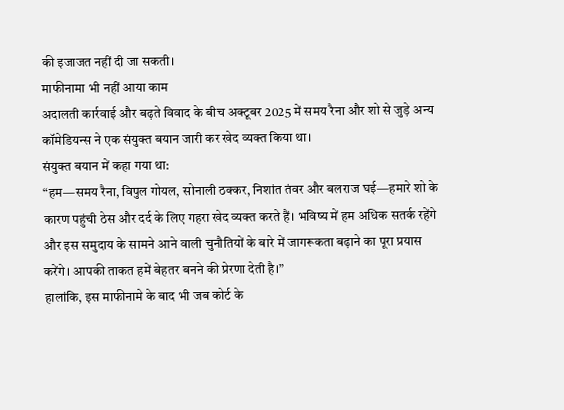की इजाजत नहीं दी जा सकती।
माफीनामा भी नहीं आया काम
अदालती कार्रवाई और बढ़ते विवाद के बीच अक्टूबर 2025 में समय रैना और शो से जुड़े अन्य कॉमेडियन्स ने एक संयुक्त बयान जारी कर खेद व्यक्त किया था।
संयुक्त बयान में कहा गया था:
“हम—समय रैना, विपुल गोयल, सोनाली ठक्कर, निशांत तंवर और बलराज घई—हमारे शो के कारण पहुंची ठेस और दर्द के लिए गहरा खेद व्यक्त करते हैं। भविष्य में हम अधिक सतर्क रहेंगे और इस समुदाय के सामने आने वाली चुनौतियों के बारे में जागरूकता बढ़ाने का पूरा प्रयास करेंगे। आपकी ताकत हमें बेहतर बनने की प्रेरणा देती है।”
हालांकि, इस माफीनामे के बाद भी जब कोर्ट के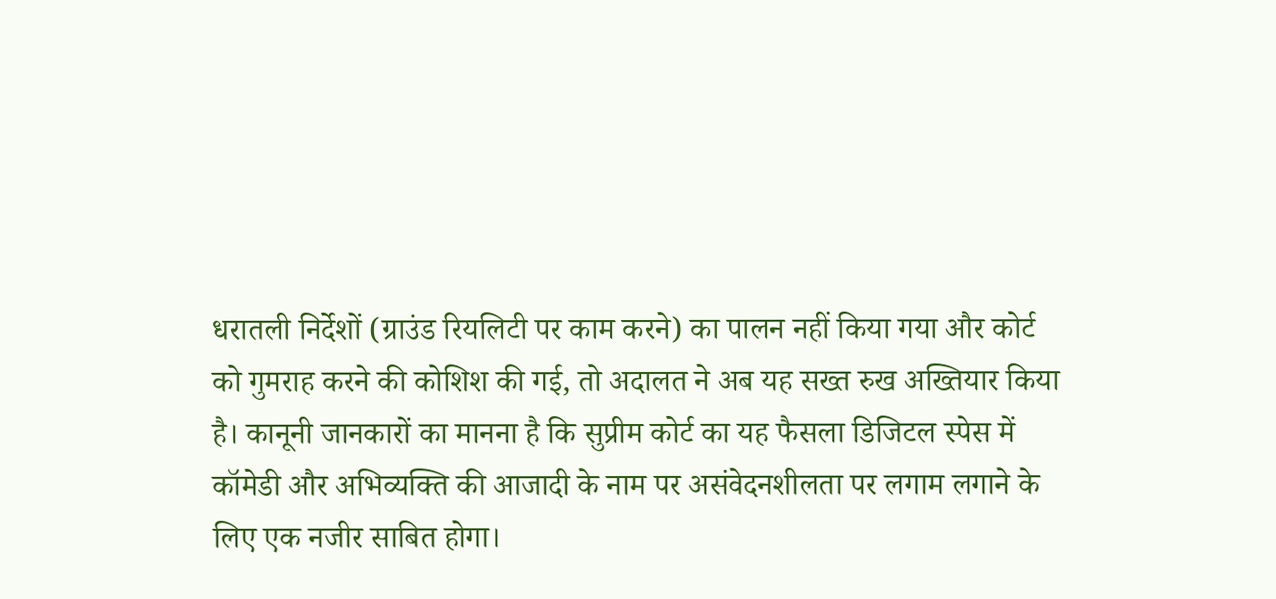धरातली निर्देशों (ग्राउंड रियलिटी पर काम करने) का पालन नहीं किया गया और कोर्ट को गुमराह करने की कोशिश की गई, तो अदालत ने अब यह सख्त रुख अख्तियार किया है। कानूनी जानकारों का मानना है कि सुप्रीम कोर्ट का यह फैसला डिजिटल स्पेस में कॉमेडी और अभिव्यक्ति की आजादी के नाम पर असंवेदनशीलता पर लगाम लगाने के लिए एक नजीर साबित होगा।